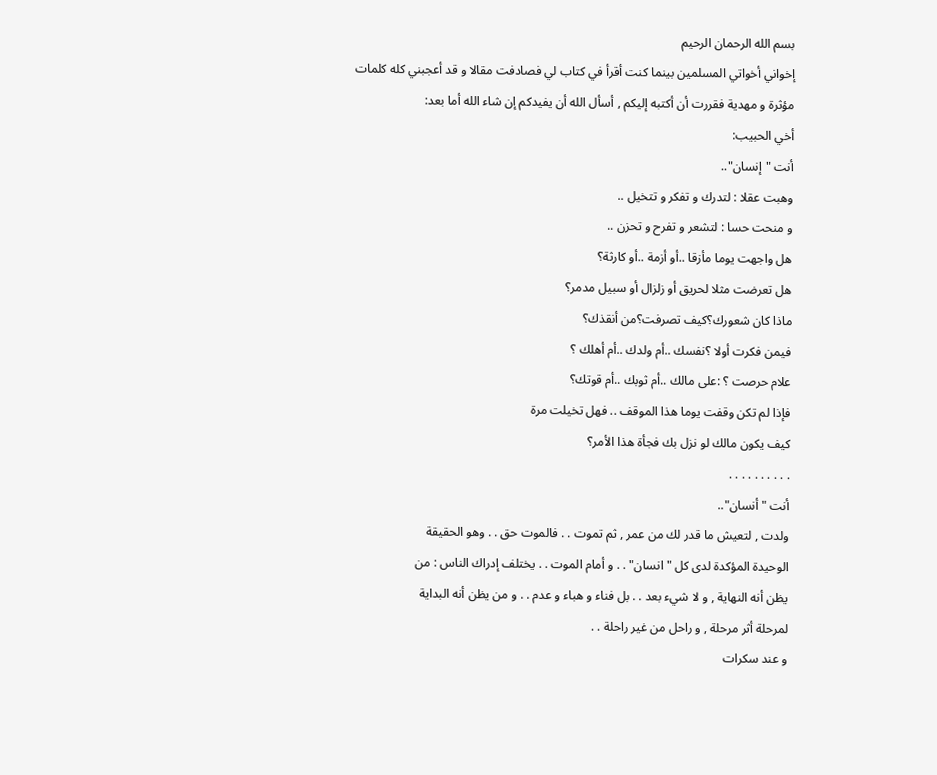بسم الله الرحمان الرحيم
إخواني أخواتي المسلمين بينما كنت أقرأ في كتاب لي فصادفت مقالا و قد أعجبني كله كلمات مؤثرة و مهدية فقررت أن أكتبه إليكم , أسأل الله أن يفيدكم إن شاء الله أما بعد:
أخي الحبيب:
أنت "إنسان"..
وهبت عقلا : لتدرك و تفكر و تتخيل ..
و منحت حسا : لتشعر و تفرح و تحزن ..
هل واجهت يوما مأزقا ..أو أزمة ..أو كارثة؟
هل تعرضت مثلا لحريق أو زلزال أو سبيل مدمر؟
ماذا كان شعورك؟كيف تصرفت؟من أنقذك؟
فيمن فكرت أولا ؟نفسك ..أم ولدك ..أم أهلك ؟
علام حرصت ؟ :على مالك ..أم ثوبك ..أم قوتك؟
فإذا لم تكن وقفت يوما هذا الموقف .. فهل تخيلت مرة
كيف يكون مالك لو نزل بك فجأة هذا الأمر؟
. . . . . . . . . .
أنت "أنسان"..
ولدت , لتعيش ما قدر لك من عمر , ثم تموت . . فالموت حق . . وهو الحقيقة
الوحيدة المؤكدة لدى كل " انسان" . . و أمام الموت . . يختلف إدراك الناس : من
يظن أنه النهاية , و لا شيء بعد . . بل فناء و هباء و عدم . . و من يظن أنه البداية
لمرحلة أثر مرحلة , و راحل من غير راحلة . .
و عند سكرات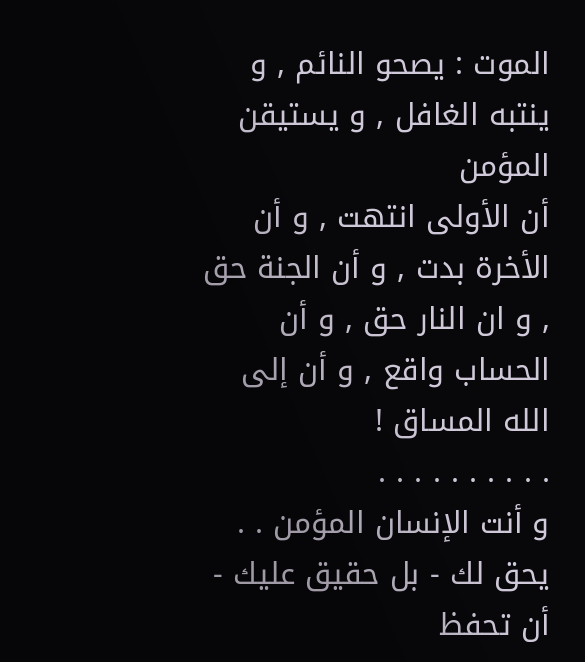الموت : يصحو النائم , و ينتبه الغافل , و يستيقن المؤمن
أن الأولى انتهت , و أن الأخرة بدت , و أن الجنة حق , و ان النار حق , و أن الحساب واقع , و أن إلى الله المساق !
. . . . . . . . . .
و أنت الإنسان المؤمن . . يحق لك - بل حقيق عليك - أن تحفظ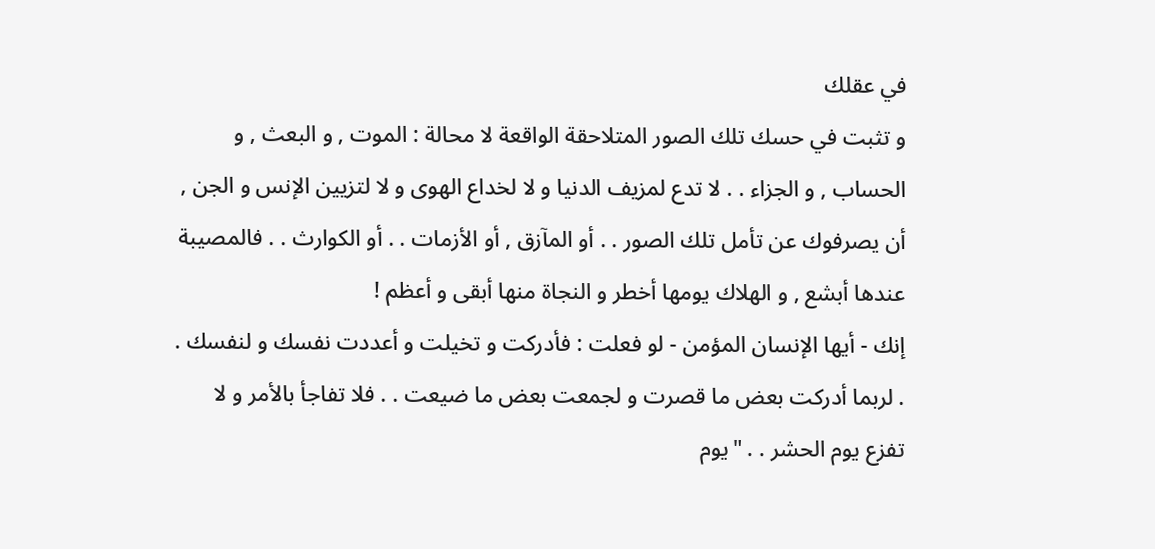في عقلك
و تثبت في حسك تلك الصور المتلاحقة الواقعة لا محالة : الموت , و البعث , و الحساب , و الجزاء . . لا تدع لمزيف الدنيا و لا لخداع الهوى و لا لتزيين الإنس و الجن , أن يصرفوك عن تأمل تلك الصور . . أو المآزق , أو الأزمات . . أو الكوارث . . فالمصيبة عندها أبشع , و الهلاك يومها أخطر و النجاة منها أبقى و أعظم !
إنك - أيها الإنسان المؤمن - لو فعلت : فأدركت و تخيلت و أعددت نفسك و لنفسك . . لربما أدركت بعض ما قصرت و لجمعت بعض ما ضيعت . . فلا تفاجأ بالأمر و لا تفزع يوم الحشر . . "يوم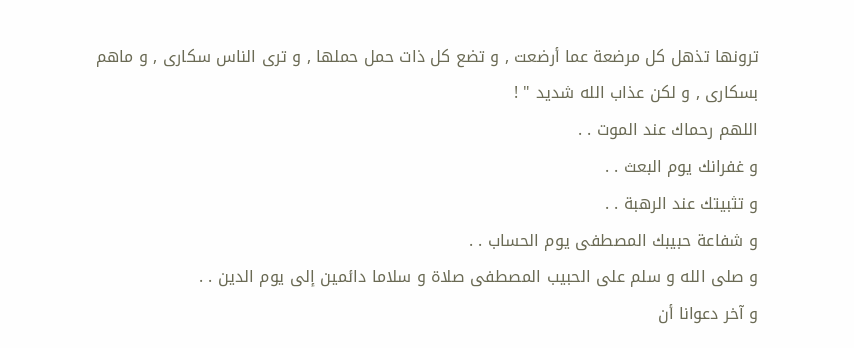ترونها تذهل كل مرضعة عما أرضعت , و تضع كل ذات حمل حملها , و ترى الناس سكارى , و ماهم بسكارى , و لكن عذاب الله شديد " !
اللهم رحماك عند الموت . .
و غفرانك يوم البعث . .
و تثبيتك عند الرهبة . .
و شفاعة حبيبك المصطفى يوم الحساب . .
و صلى الله و سلم على الحبيب المصطفى صلاة و سلاما دائمين إلى يوم الدين . .
و آخر دعوانا أن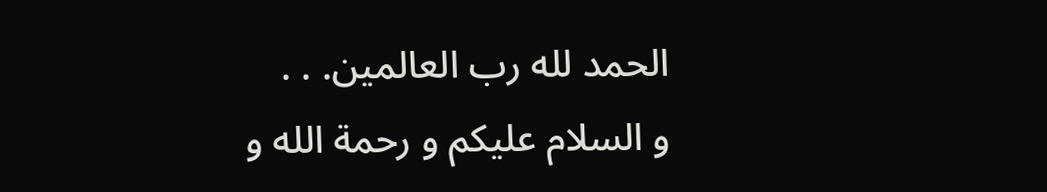الحمد لله رب العالمين. . .
و السلام عليكم و رحمة الله و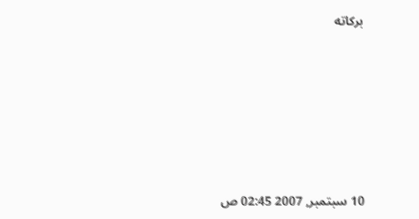بركاته










10 سبتمبر, 2007 02:45 ص